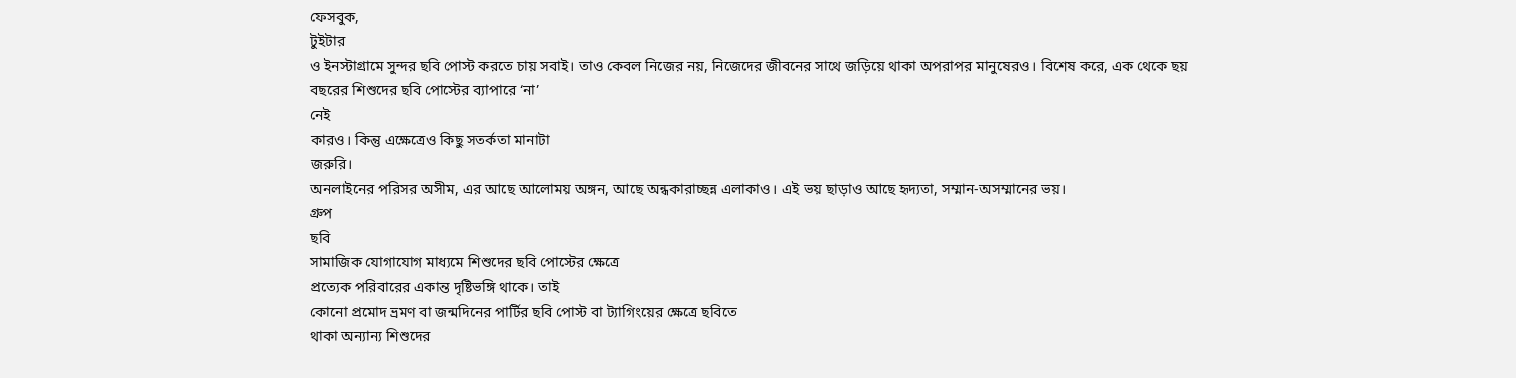ফেসবুক,
টুইটার
ও ইনস্টাগ্রামে সুন্দর ছবি পোস্ট করতে চায় সবাই। তাও কেবল নিজের নয়, নিজেদের জীবনের সাথে জড়িয়ে থাকা অপরাপর মানুষেরও। বিশেষ করে, এক থেকে ছয়
বছরের শিশুদের ছবি পোস্টের ব্যাপারে ‘না’
নেই
কারও। কিন্তু এক্ষেত্রেও কিছু সতর্কতা মানাটা
জরুরি।
অনলাইনের পরিসর অসীম, এর আছে আলোময় অঙ্গন, আছে অন্ধকারাচ্ছন্ন এলাকাও। এই ভয় ছাড়াও আছে হৃদ্যতা, সম্মান-অসম্মানের ভয়।
গ্রুপ
ছবি
সামাজিক যোগাযোগ মাধ্যমে শিশুদের ছবি পোস্টের ক্ষেত্রে
প্রত্যেক পরিবারের একান্ত দৃষ্টিভঙ্গি থাকে। তাই
কোনো প্রমোদ ভ্রমণ বা জন্মদিনের পার্টির ছবি পোস্ট বা ট্যাগিংয়ের ক্ষেত্রে ছবিতে
থাকা অন্যান্য শিশুদের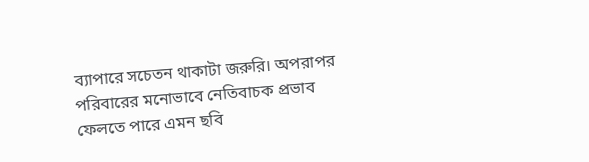ব্যাপারে সচেতন থাকাটা জরুরি। অপরাপর পরিবারের মনোভাবে নেতিবাচক প্রভাব ফেলতে পারে এমন ছবি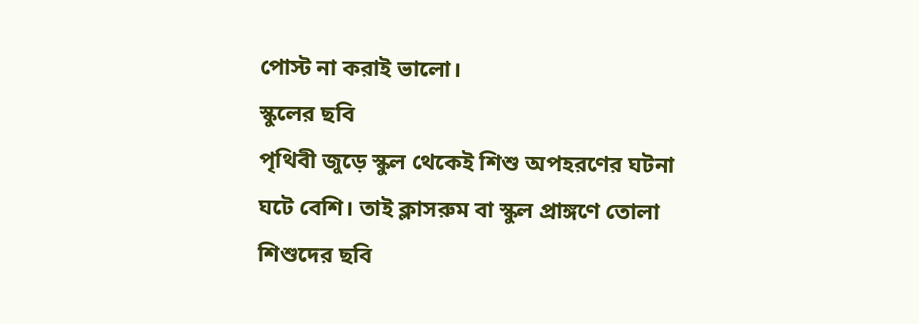পোস্ট না করাই ভালো।
স্কুলের ছবি
পৃথিবী জুড়ে স্কুল থেকেই শিশু অপহরণের ঘটনা ঘটে বেশি। তাই ক্লাসরুম বা স্কুল প্রাঙ্গণে তোলা
শিশুদের ছবি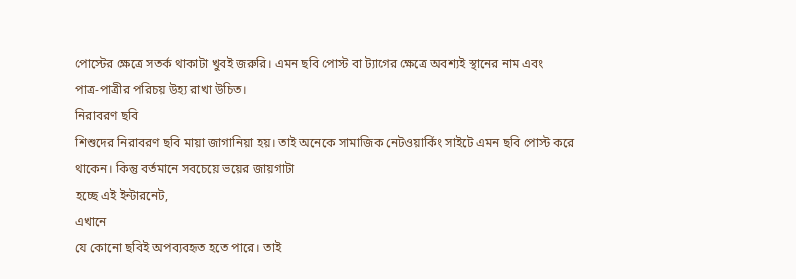পোস্টের ক্ষেত্রে সতর্ক থাকাটা খুবই জরুরি। এমন ছবি পোস্ট বা ট্যাগের ক্ষেত্রে অবশ্যই স্থানের নাম এবং
পাত্র-পাত্রীর পরিচয় উহ্য রাখা উচিত।
নিরাবরণ ছবি
শিশুদের নিরাবরণ ছবি মায়া জাগানিয়া হয়। তাই অনেকে সামাজিক নেটওয়ার্কিং সাইটে এমন ছবি পোস্ট করে থাকেন। কিন্তু বর্তমানে সবচেয়ে ভয়ের জায়গাটা
হচ্ছে এই ইন্টারনেট,
এখানে
যে কোনো ছবিই অপব্যবহৃত হতে পারে। তাই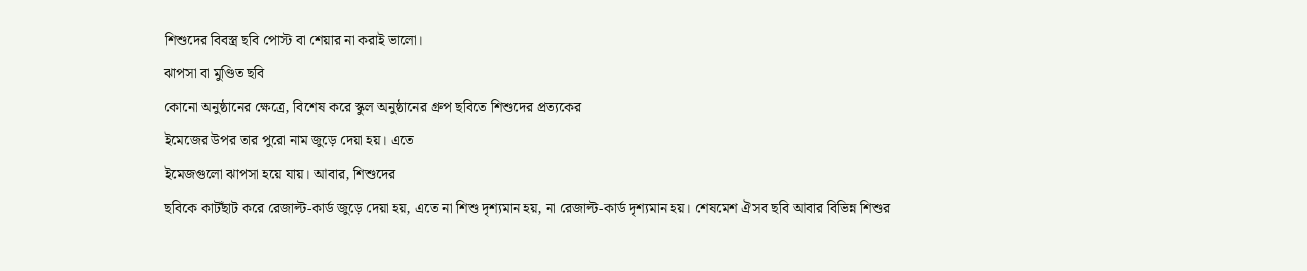শিশুদের বিবস্ত্র ছবি পোস্ট বা শেয়ার না করাই ভালো।
ঝাপসা বা মুণ্ডিত ছবি
কোনো অনুষ্ঠানের ক্ষেত্রে, বিশেষ করে স্কুল অনুষ্ঠানের গ্রুপ ছবিতে শিশুদের প্রত্যকের
ইমেজের উপর তার পুরো নাম জুড়ে দেয়া হয়। এতে
ইমেজগুলো ঝাপসা হয়ে যায়। আবার, শিশুদের
ছবিকে কাটছাঁট করে রেজাল্ট-কার্ড জুড়ে দেয়া হয়, এতে না শিশু দৃশ্যমান হয়, না রেজাল্ট-কার্ড দৃশ্যমান হয়। শেষমেশ ঐসব ছবি আবার বিভিন্ন শিশুর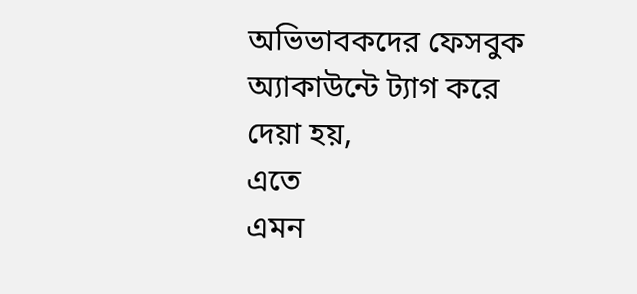অভিভাবকদের ফেসবুক
অ্যাকাউন্টে ট্যাগ করে দেয়া হয়,
এতে
এমন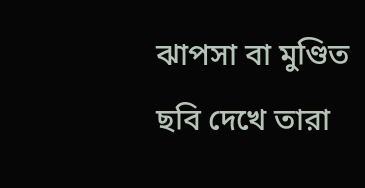ঝাপসা বা মুণ্ডিত ছবি দেখে তারা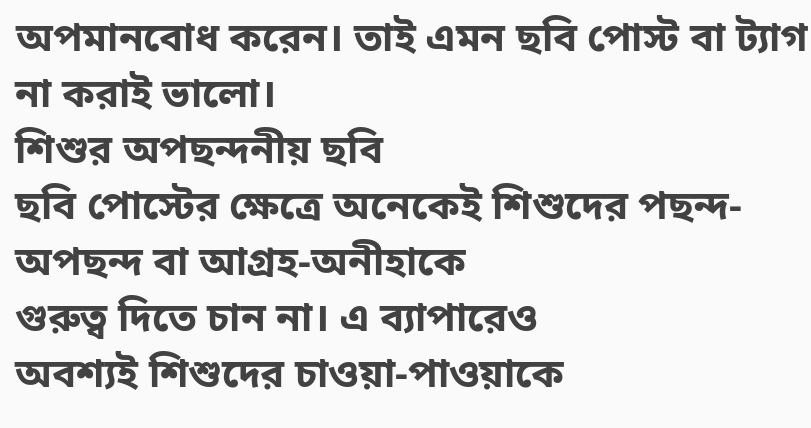অপমানবোধ করেন। তাই এমন ছবি পোস্ট বা ট্যাগ না করাই ভালো।
শিশুর অপছন্দনীয় ছবি
ছবি পোস্টের ক্ষেত্রে অনেকেই শিশুদের পছন্দ-অপছন্দ বা আগ্রহ-অনীহাকে
গুরুত্ব দিতে চান না। এ ব্যাপারেও
অবশ্যই শিশুদের চাওয়া-পাওয়াকে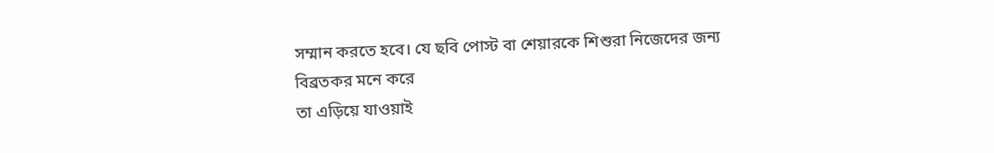সম্মান করতে হবে। যে ছবি পোস্ট বা শেয়ারকে শিশুরা নিজেদের জন্য বিব্রতকর মনে করে
তা এড়িয়ে যাওয়াই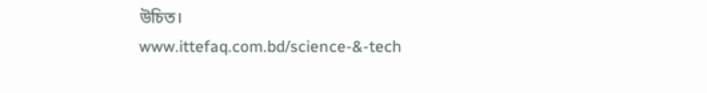উচিত।
www.ittefaq.com.bd/science-&-tech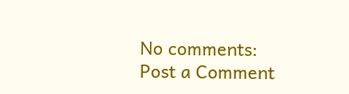No comments:
Post a Comment